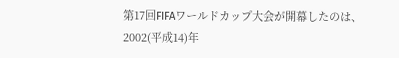第17回FIFAワールドカップ大会が開幕したのは、2002(平成14)年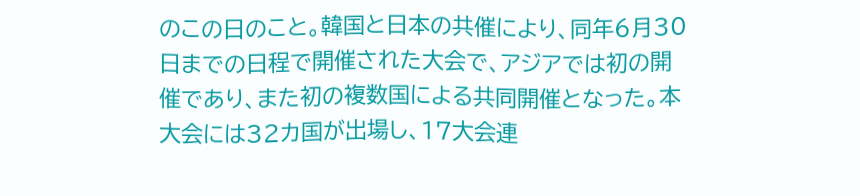のこの日のこと。韓国と日本の共催により、同年6月30日までの日程で開催された大会で、アジアでは初の開催であり、また初の複数国による共同開催となった。本大会には32カ国が出場し、17大会連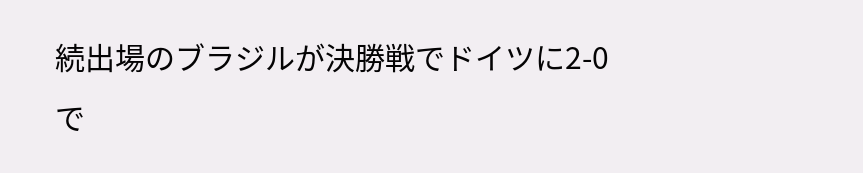続出場のブラジルが決勝戦でドイツに2-0で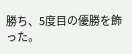勝ち、5度目の優勝を飾った。